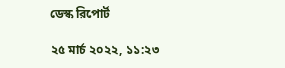ডেস্ক রিপোর্ট

২৫ মার্চ ২০২২, ১১:২৩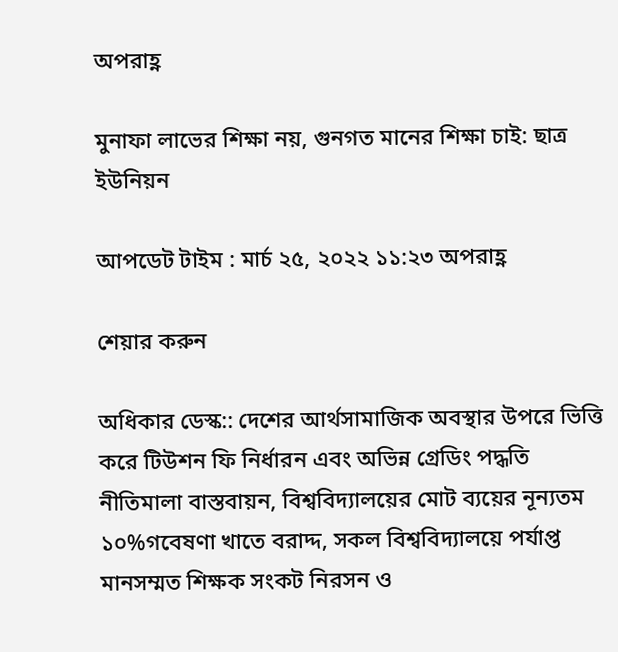অপরাহ্ণ

মুনাফা লাভের শিক্ষা নয়, গুনগত মানের শিক্ষা চাই: ছাত্র ইউনিয়ন

আপডেট টাইম : মার্চ ২৫, ২০২২ ১১:২৩ অপরাহ্ণ

শেয়ার করুন

অধিকার ডেস্ক:: দেশের আর্থসামাজিক অবস্থার উপরে ভিত্তি করে টিউশন ফি নির্ধারন এবং অভিন্ন গ্রেডিং পদ্ধতি নীতিমালা বাস্তবায়ন, বিশ্ববিদ্যালয়ের মোট ব্যয়ের নূন্যতম ১০%গবেষণা খাতে বরাদ্দ, সকল বিশ্ববিদ্যালয়ে পর্যাপ্ত মানসম্মত শিক্ষক সংকট নিরসন ও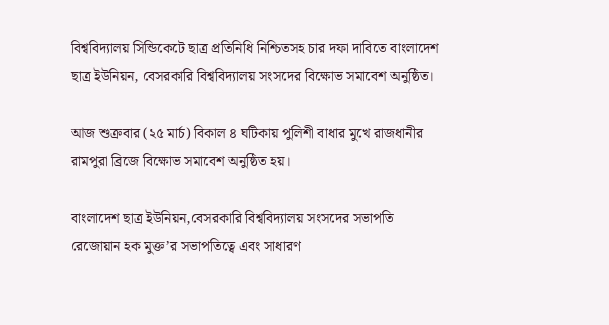বিশ্ববিদ্যালয় সিন্ডিকেটে ছাত্র প্রতিনিধি নিশ্চিতসহ চার দফা দাবিতে বাংলাদেশ ছাত্র ইউনিয়ন, বেসরকারি বিশ্ববিদ্যালয় সংসদের বিক্ষোভ সমাবেশ অনুষ্ঠিত।

আজ শুক্রবার (২৫ মার্চ) বিকাল ৪ ঘটিকায় পুলিশী বাধার মুখে রাজধানীর রামপুরা ব্রিজে বিক্ষোভ সমাবেশ অনুষ্ঠিত হয়।

বাংলাদেশ ছাত্র ইউনিয়ন,বেসরকারি বিশ্ববিদ্যালয় সংসদের সভাপতি রেজোয়ান হক মুক্ত’র সভাপতিত্বে এবং সাধারণ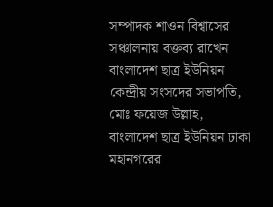সম্পাদক শাওন বিশ্বাসের সঞ্চালনায় বক্তব্য রাখেন বাংলাদেশ ছাত্র ইউনিয়ন কেন্দ্রীয় সংসদের সভাপতি, মোঃ ফয়েজ উল্লাহ, বাংলাদেশ ছাত্র ইউনিয়ন ঢাকা মহানগরের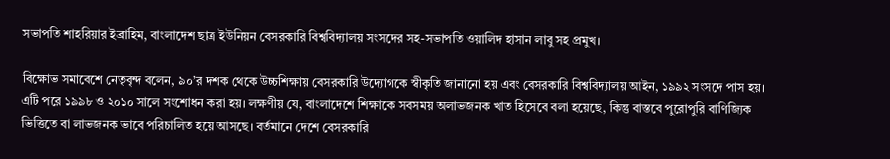সভাপতি শাহরিয়ার ইব্রাহিম, বাংলাদেশ ছাত্র ইউনিয়ন বেসরকারি বিশ্ববিদ্যালয় সংসদের সহ-সভাপতি ওয়ালিদ হাসান লাবু সহ প্রমুখ।

বিক্ষোভ সমাবেশে নেতৃবৃন্দ বলেন, ৯০’র দশক থেকে উচ্চশিক্ষায় বেসরকারি উদ্যোগকে স্বীকৃতি জানানো হয় এবং বেসরকারি বিশ্ববিদ্যালয় আইন, ১৯৯২ সংসদে পাস হয়। এটি পরে ১৯৯৮ ও ২০১০ সালে সংশোধন করা হয়। লক্ষণীয় যে, বাংলাদেশে শিক্ষাকে সবসময় অলাভজনক খাত হিসেবে বলা হয়েছে, কিন্তু বাস্তবে পুরোপুরি বাণিজ্যিক ভিত্তিতে বা লাভজনক ভাবে পরিচালিত হয়ে আসছে। বর্তমানে দেশে বেসরকারি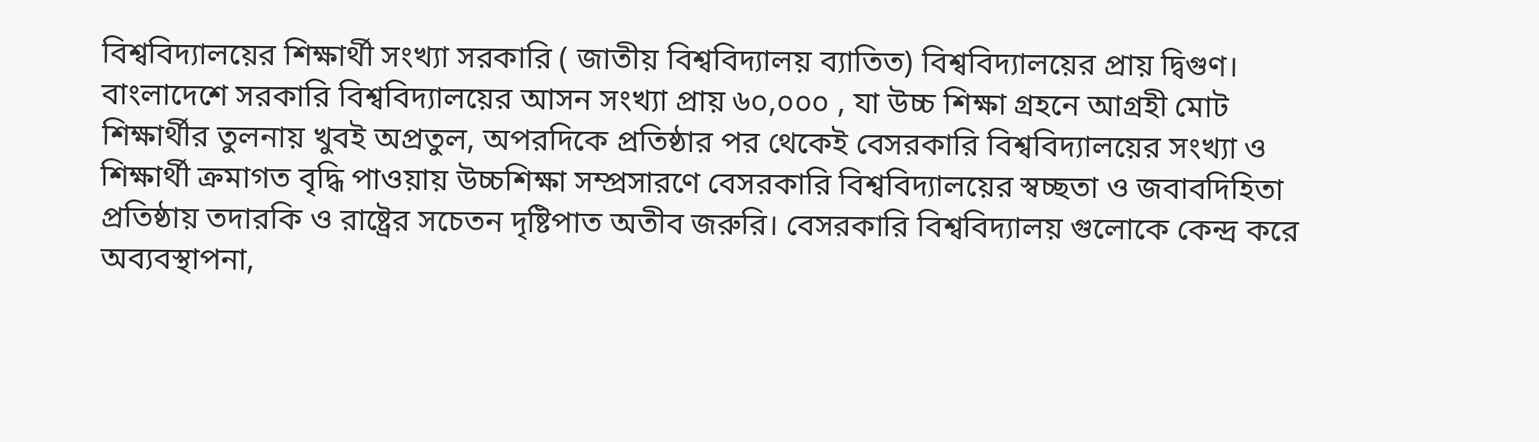বিশ্ববিদ্যালয়ের শিক্ষার্থী সংখ্যা সরকারি ( জাতীয় বিশ্ববিদ্যালয় ব্যাতিত) বিশ্ববিদ্যালয়ের প্রায় দ্বিগুণ। বাংলাদেশে সরকারি বিশ্ববিদ্যালয়ের আসন সংখ্যা প্রায় ৬০,০০০ , যা উচ্চ শিক্ষা গ্রহনে আগ্রহী মোট শিক্ষার্থীর তুলনায় খুবই অপ্রতুল, অপরদিকে প্রতিষ্ঠার পর থেকেই বেসরকারি বিশ্ববিদ্যালয়ের সংখ্যা ও শিক্ষার্থী ক্রমাগত বৃদ্ধি পাওয়ায় উচ্চশিক্ষা সম্প্রসারণে বেসরকারি বিশ্ববিদ্যালয়ের স্বচ্ছতা ও জবাবদিহিতা প্রতিষ্ঠায় তদারকি ও রাষ্ট্রের সচেতন দৃষ্টিপাত অতীব জরুরি। বেসরকারি বিশ্ববিদ্যালয় গুলোকে কেন্দ্র করে অব্যবস্থাপনা,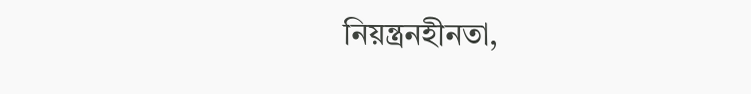নিয়ন্ত্রনহীনতা,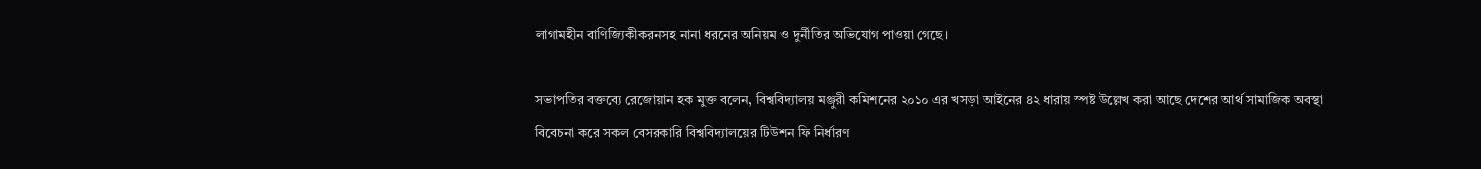লাগামহীন বাণিজ্যিকীকরনসহ নানা ধরনের অনিয়ম ও দুর্নীতির অভিযোগ পাওয়া গেছে।

সভাপতির বক্তব্যে রেজোয়ান হক মুক্ত বলেন, বিশ্ববিদ্যালয় মঞ্জুরী কমিশনের ২০১০ এর খসড়া আইনের ৪২ ধারায় স্পষ্ট উল্লেখ করা আছে দেশের আর্থ সামাজিক অবস্থা বিবেচনা করে সকল বেসরকারি বিশ্ববিদ্যালয়ের টিউশন ফি নির্ধারণ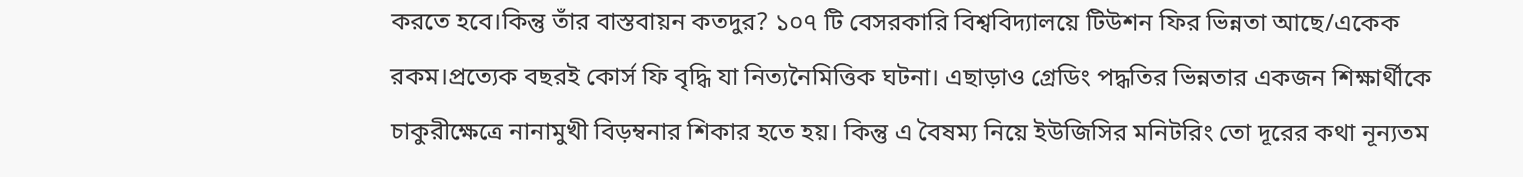করতে হবে।কিন্তু তাঁর বাস্তবায়ন কতদুর? ১০৭ টি বেসরকারি বিশ্ববিদ্যালয়ে টিউশন ফির ভিন্নতা আছে/একেক রকম।প্রত্যেক বছরই কোর্স ফি বৃদ্ধি যা নিত্যনৈমিত্তিক ঘটনা। এছাড়াও গ্রেডিং পদ্ধতির ভিন্নতার একজন শিক্ষার্থীকে চাকুরীক্ষেত্রে নানামুখী বিড়ম্বনার শিকার হতে হয়। কিন্তু এ বৈষম্য নিয়ে ইউজিসির মনিটরিং তো দূরের কথা নূন্যতম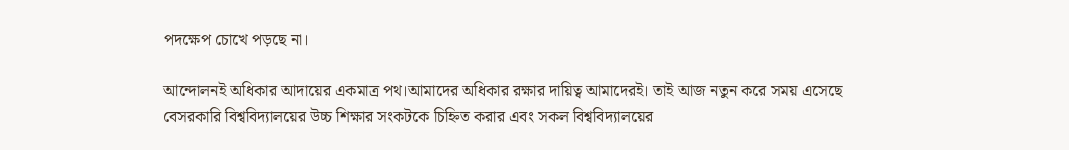পদক্ষেপ চোখে পড়ছে না।

আন্দোলনই অধিকার আদায়ের একমাত্র পথ।আমাদের অধিকার রক্ষার দায়িত্ব আমাদেরই। তাই আজ নতুন করে সময় এসেছে বেসরকারি বিশ্ববিদ্যালয়ের উচ্চ শিক্ষার সংকটকে চিহ্নিত করার এবং সকল বিশ্ববিদ্যালয়ের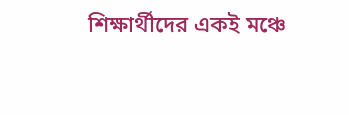শিক্ষার্থীদের একই মঞ্চে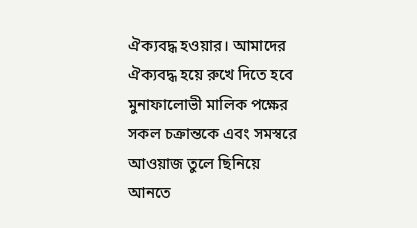ঐক্যবদ্ধ হওয়ার। আমাদের ঐক্যবদ্ধ হয়ে রুখে দিতে হবে মুনাফালোভী মালিক পক্ষের সকল চক্রান্তকে এবং সমস্বরে আওয়াজ তুলে ছিনিয়ে আনতে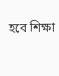হবে শিক্ষা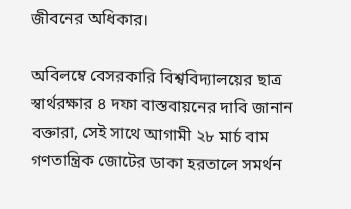জীবনের অধিকার।

অবিলম্বে বেসরকারি বিশ্ববিদ্যালয়ের ছাত্র স্বার্থরক্ষার ৪ দফা বাস্তবায়নের দাবি জানান বক্তারা, সেই সাথে আগামী ২৮ মার্চ বাম গণতান্ত্রিক জোটের ডাকা হরতালে সমর্থন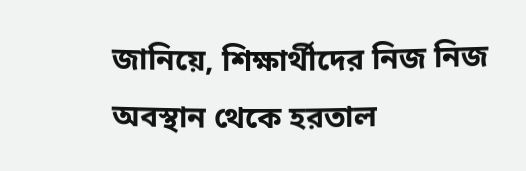জানিয়ে, শিক্ষার্থীদের নিজ নিজ অবস্থান থেকে হরতাল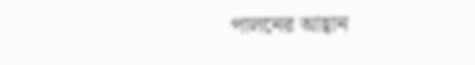পালনের আহ্বান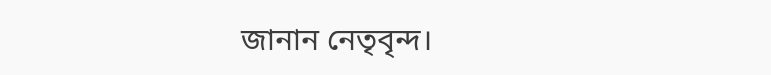জানান নেতৃবৃন্দ।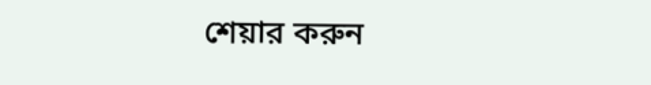শেয়ার করুন